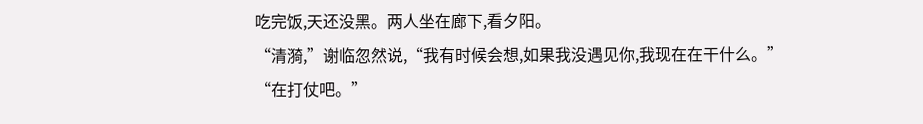吃完饭,天还没黑。两人坐在廊下,看夕阳。
“清漪,”谢临忽然说,“我有时候会想,如果我没遇见你,我现在在干什么。”
“在打仗吧。”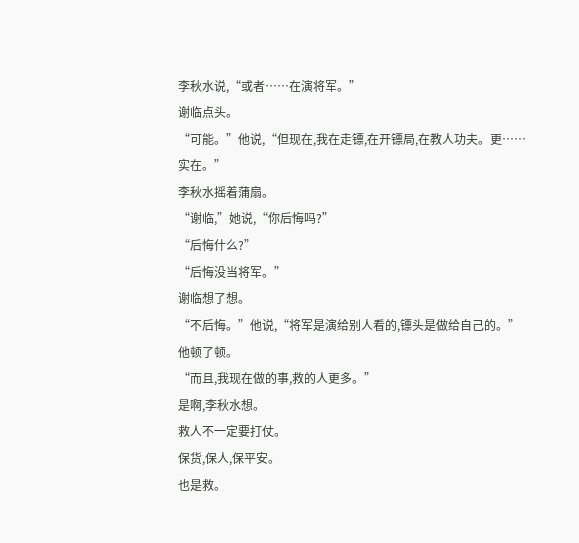李秋水说,“或者……在演将军。”
谢临点头。
“可能。”他说,“但现在,我在走镖,在开镖局,在教人功夫。更……实在。”
李秋水摇着蒲扇。
“谢临,”她说,“你后悔吗?”
“后悔什么?”
“后悔没当将军。”
谢临想了想。
“不后悔。”他说,“将军是演给别人看的,镖头是做给自己的。”
他顿了顿。
“而且,我现在做的事,救的人更多。”
是啊,李秋水想。
救人不一定要打仗。
保货,保人,保平安。
也是救。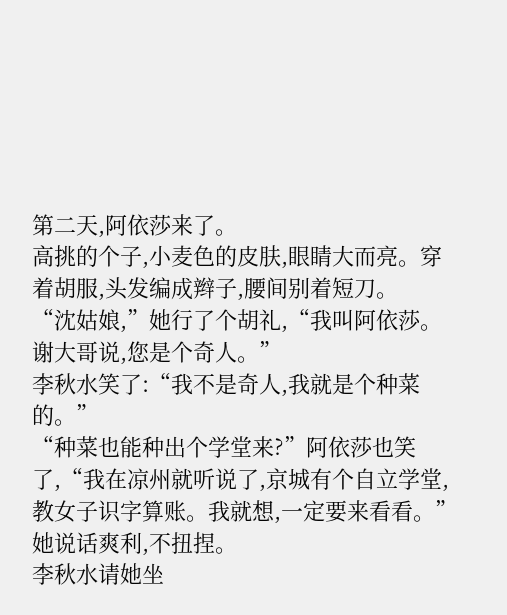第二天,阿依莎来了。
高挑的个子,小麦色的皮肤,眼睛大而亮。穿着胡服,头发编成辫子,腰间别着短刀。
“沈姑娘,”她行了个胡礼,“我叫阿依莎。谢大哥说,您是个奇人。”
李秋水笑了:“我不是奇人,我就是个种菜的。”
“种菜也能种出个学堂来?”阿依莎也笑了,“我在凉州就听说了,京城有个自立学堂,教女子识字算账。我就想,一定要来看看。”
她说话爽利,不扭捏。
李秋水请她坐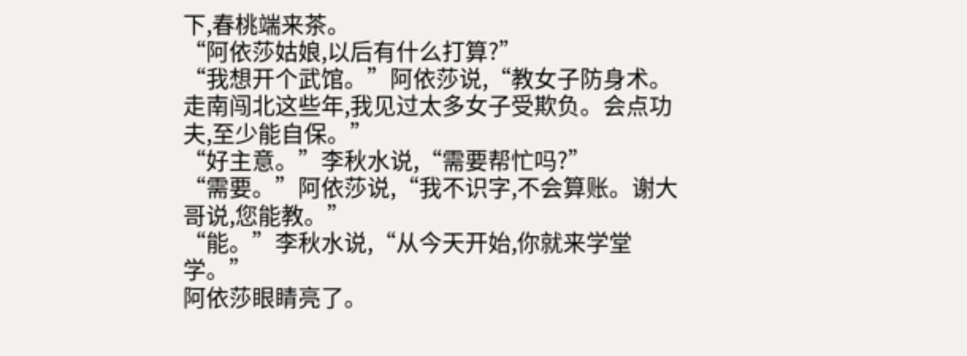下,春桃端来茶。
“阿依莎姑娘,以后有什么打算?”
“我想开个武馆。”阿依莎说,“教女子防身术。走南闯北这些年,我见过太多女子受欺负。会点功夫,至少能自保。”
“好主意。”李秋水说,“需要帮忙吗?”
“需要。”阿依莎说,“我不识字,不会算账。谢大哥说,您能教。”
“能。”李秋水说,“从今天开始,你就来学堂学。”
阿依莎眼睛亮了。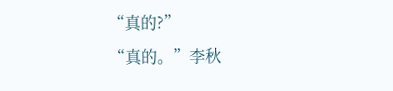“真的?”
“真的。”李秋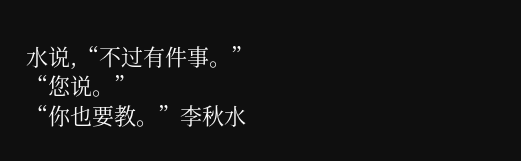水说,“不过有件事。”
“您说。”
“你也要教。”李秋水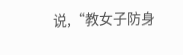说,“教女子防身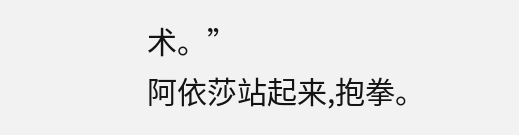术。”
阿依莎站起来,抱拳。